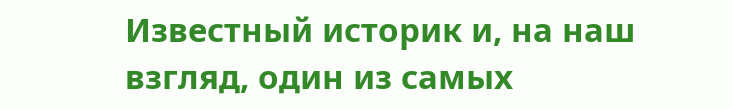Известный историк и, на наш взгляд, один из самых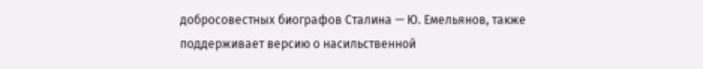добросовестных биографов Сталина — Ю. Емельянов, также поддерживает версию о насильственной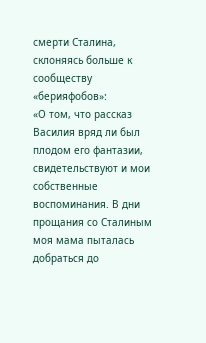смерти Сталина, склоняясь больше к сообществу «берияфобов»:
«О том, что рассказ Василия вряд ли был плодом его фантазии, свидетельствуют и мои собственные воспоминания. В дни прощания со Сталиным моя мама пыталась добраться до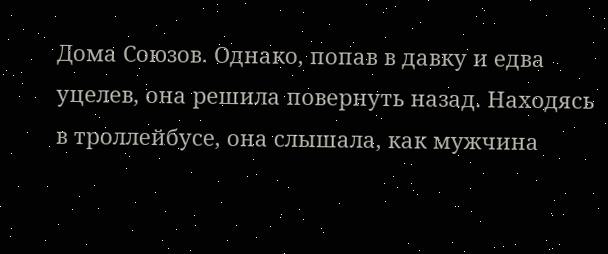Дома Союзов. Однако, попав в давку и едва уцелев, она решила повернуть назад. Находясь в троллейбусе, она слышала, как мужчина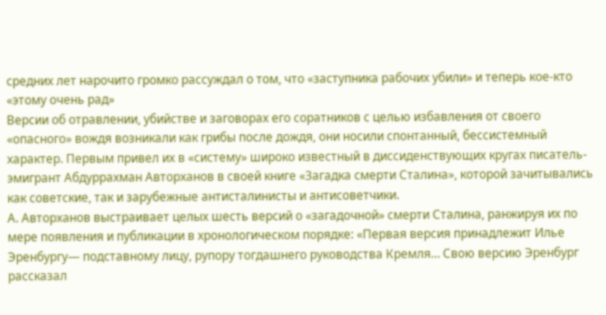средних лет нарочито громко рассуждал о том, что «заступника рабочих убили» и теперь кое-кто «этому очень рад»
Версии об отравлении, убийстве и заговорах его соратников с целью избавления от своего «опасного» вождя возникали как грибы после дождя, они носили спонтанный, бессистемный характер. Первым привел их в «систему» широко известный в диссиденствующих кругах писатель-эмигрант Абдуррахман Авторханов в своей книге «Загадка смерти Сталина», которой зачитывались как советские, так и зарубежные антисталинисты и антисоветчики.
А. Авторханов выстраивает целых шесть версий о «загадочной» смерти Сталина, ранжируя их по мере появления и публикации в хронологическом порядке: «Первая версия принадлежит Илье Эренбургу— подставному лицу, рупору тогдашнего руководства Кремля… Свою версию Эренбург рассказал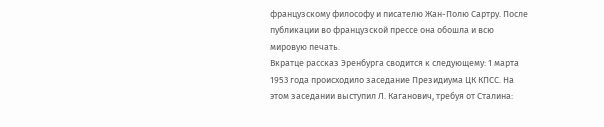французскому философу и писателю Жан-Полю Сартру. После публикации во французской прессе она обошла и всю мировую печать.
Вкратце рассказ Эренбурга сводится к следующему: 1 марта 1953 года происходило заседание Президиума ЦК КПСС. На этом заседании выступил Л. Каганович, требуя от Сталина: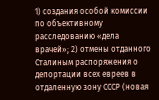1) создания особой комиссии по объективному расследованию «дела врачей»; 2) отмены отданного Сталиным распоряжения о депортации всех евреев в отдаленную зону СССР (новая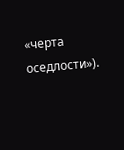«черта оседлости»).